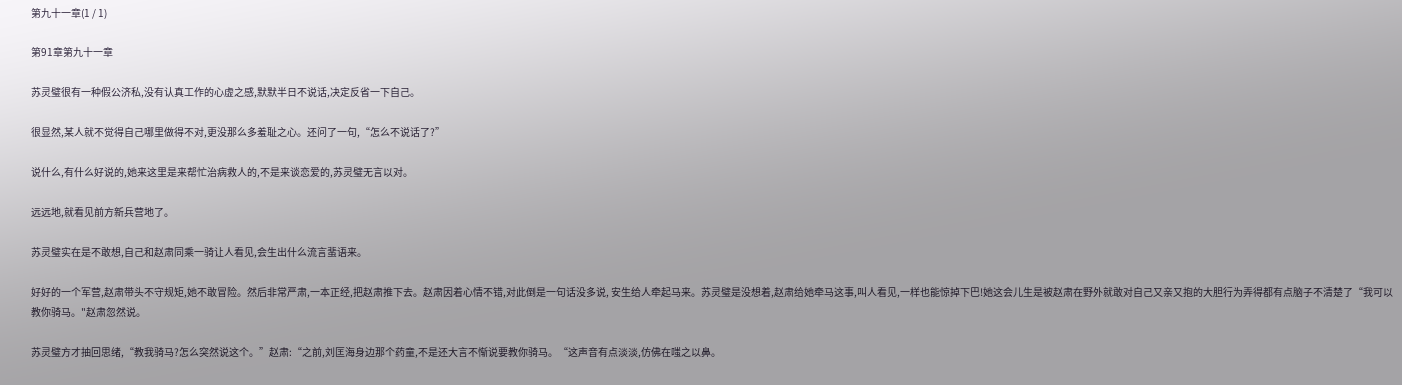第九十一章(1 / 1)

第91章第九十一章

苏灵璧很有一种假公济私,没有认真工作的心虚之感,默默半日不说话,决定反省一下自己。

很显然,某人就不觉得自己哪里做得不对,更没那么多羞耻之心。还问了一句,“怎么不说话了?”

说什么,有什么好说的,她来这里是来帮忙治病救人的,不是来谈恋爱的,苏灵璧无言以对。

远远地,就看见前方新兵营地了。

苏灵璧实在是不敢想,自己和赵肃同乘一骑让人看见,会生出什么流言蜚语来。

好好的一个军营,赵肃带头不守规矩,她不敢冒险。然后非常严肃,一本正经,把赵肃推下去。赵肃因着心情不错,对此倒是一句话没多说, 安生给人牵起马来。苏灵璧是没想着,赵肃给她牵马这事,叫人看见,一样也能惊掉下巴!她这会儿生是被赵肃在野外就敢对自己又亲又抱的大胆行为弄得都有点脑子不清楚了“我可以教你骑马。"赵肃忽然说。

苏灵璧方才抽回思绪,“教我骑马?怎么突然说这个。”赵肃:“之前,刘匡海身边那个药童,不是还大言不惭说要教你骑马。“这声音有点淡淡,仿佛在嗤之以鼻。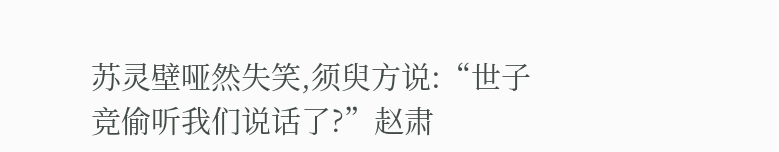苏灵壁哑然失笑,须臾方说:“世子竞偷听我们说话了?”赵肃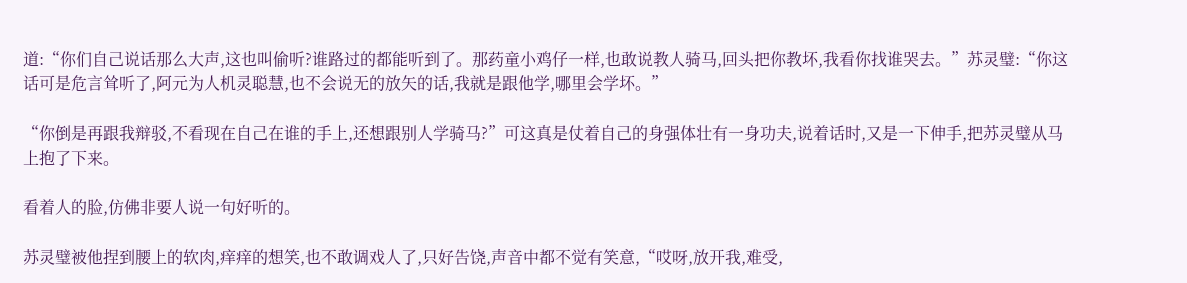道:“你们自己说话那么大声,这也叫偷听?谁路过的都能听到了。那药童小鸡仔一样,也敢说教人骑马,回头把你教坏,我看你找谁哭去。”苏灵璧:“你这话可是危言耸听了,阿元为人机灵聪慧,也不会说无的放矢的话,我就是跟他学,哪里会学坏。”

“你倒是再跟我辩驳,不看现在自己在谁的手上,还想跟别人学骑马?”可这真是仗着自己的身强体壮有一身功夫,说着话时,又是一下伸手,把苏灵璧从马上抱了下来。

看着人的脸,仿佛非要人说一句好听的。

苏灵璧被他捏到腰上的软肉,痒痒的想笑,也不敢调戏人了,只好告饶,声音中都不觉有笑意,“哎呀,放开我,难受,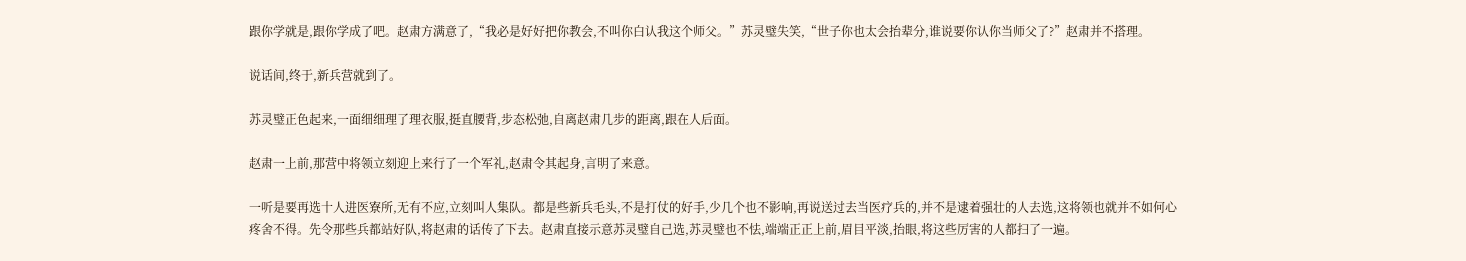跟你学就是,跟你学成了吧。赵肃方满意了,“我必是好好把你教会,不叫你白认我这个师父。”苏灵璧失笑,“世子你也太会抬辈分,谁说要你认你当师父了?”赵肃并不搭理。

说话间,终于,新兵营就到了。

苏灵璧正色起来,一面细细理了理衣服,挺直腰背,步态松弛,自离赵肃几步的距离,跟在人后面。

赵肃一上前,那营中将领立刻迎上来行了一个军礼,赵肃令其起身,言明了来意。

一听是要再选十人进医寮所,无有不应,立刻叫人集队。都是些新兵毛头,不是打仗的好手,少几个也不影响,再说送过去当医疗兵的,并不是逮着强壮的人去选,这将领也就并不如何心疼舍不得。先令那些兵都站好队,将赵肃的话传了下去。赵肃直接示意苏灵璧自己选,苏灵璧也不怯,端端正正上前,眉目平淡,抬眼,将这些厉害的人都扫了一遍。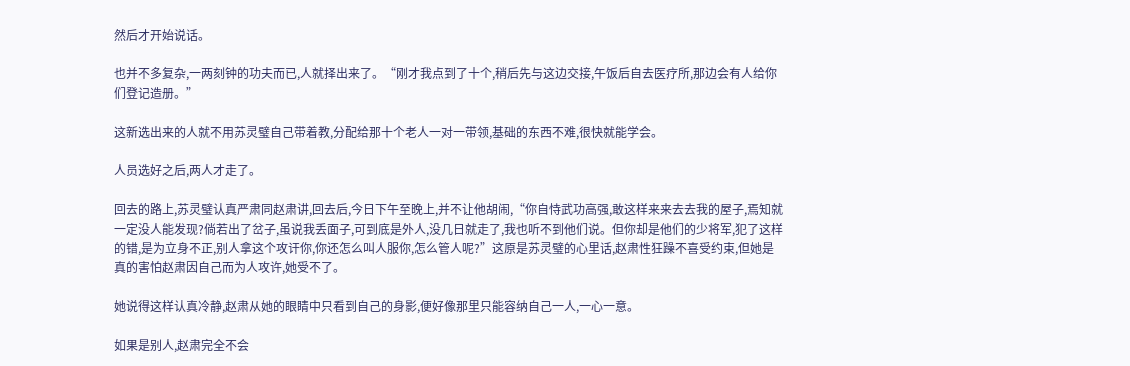然后才开始说话。

也并不多复杂,一两刻钟的功夫而已,人就择出来了。“刚才我点到了十个,稍后先与这边交接,午饭后自去医疗所,那边会有人给你们登记造册。”

这新选出来的人就不用苏灵璧自己带着教,分配给那十个老人一对一带领,基础的东西不难,很快就能学会。

人员选好之后,两人才走了。

回去的路上,苏灵璧认真严肃同赵肃讲,回去后,今日下午至晚上,并不让他胡闹,“你自恃武功高强,敢这样来来去去我的屋子,焉知就一定没人能发现?倘若出了岔子,虽说我丢面子,可到底是外人,没几日就走了,我也听不到他们说。但你却是他们的少将军,犯了这样的错,是为立身不正,别人拿这个攻讦你,你还怎么叫人服你,怎么管人呢?”这原是苏灵璧的心里话,赵肃性狂躁不喜受约束,但她是真的害怕赵肃因自己而为人攻许,她受不了。

她说得这样认真冷静,赵肃从她的眼睛中只看到自己的身影,便好像那里只能容纳自己一人,一心一意。

如果是别人,赵肃完全不会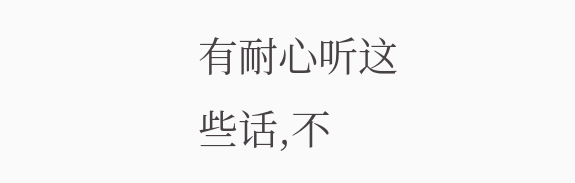有耐心听这些话,不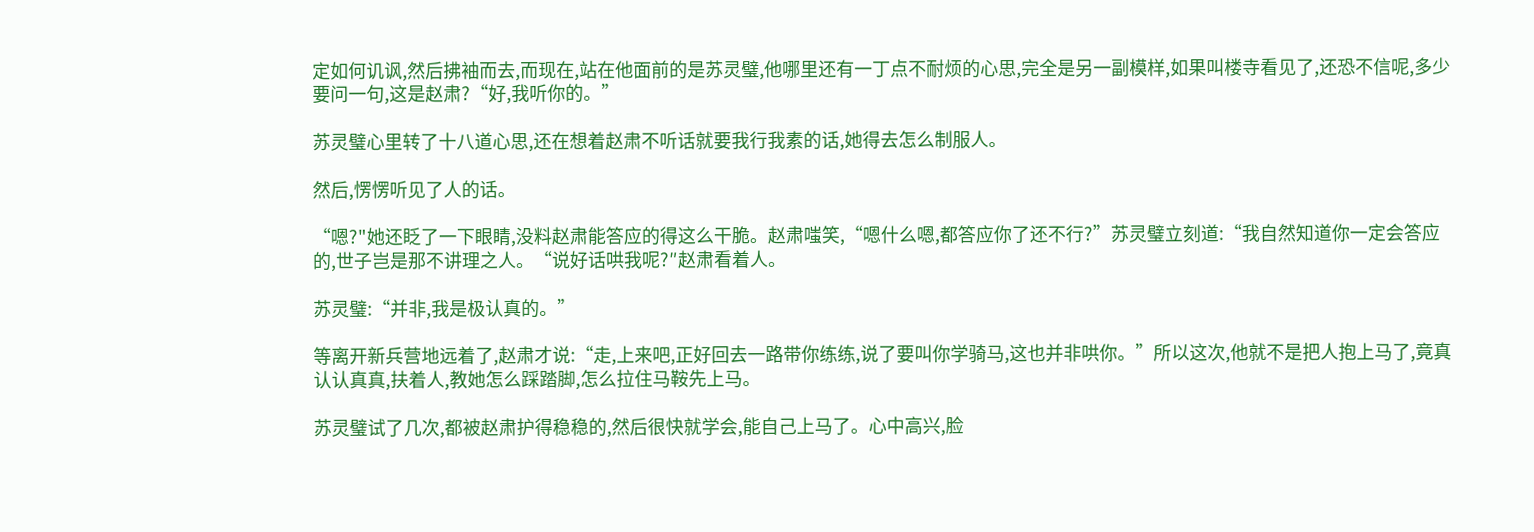定如何讥讽,然后拂袖而去,而现在,站在他面前的是苏灵璧,他哪里还有一丁点不耐烦的心思,完全是另一副模样,如果叫楼寺看见了,还恐不信呢,多少要问一句,这是赵肃?“好,我听你的。”

苏灵璧心里转了十八道心思,还在想着赵肃不听话就要我行我素的话,她得去怎么制服人。

然后,愣愣听见了人的话。

“嗯?"她还眨了一下眼睛,没料赵肃能答应的得这么干脆。赵肃嗤笑,“嗯什么嗯,都答应你了还不行?”苏灵璧立刻道:“我自然知道你一定会答应的,世子岂是那不讲理之人。“说好话哄我呢?″赵肃看着人。

苏灵璧:“并非,我是极认真的。”

等离开新兵营地远着了,赵肃才说:“走,上来吧,正好回去一路带你练练,说了要叫你学骑马,这也并非哄你。”所以这次,他就不是把人抱上马了,竟真认认真真,扶着人,教她怎么踩踏脚,怎么拉住马鞍先上马。

苏灵璧试了几次,都被赵肃护得稳稳的,然后很快就学会,能自己上马了。心中高兴,脸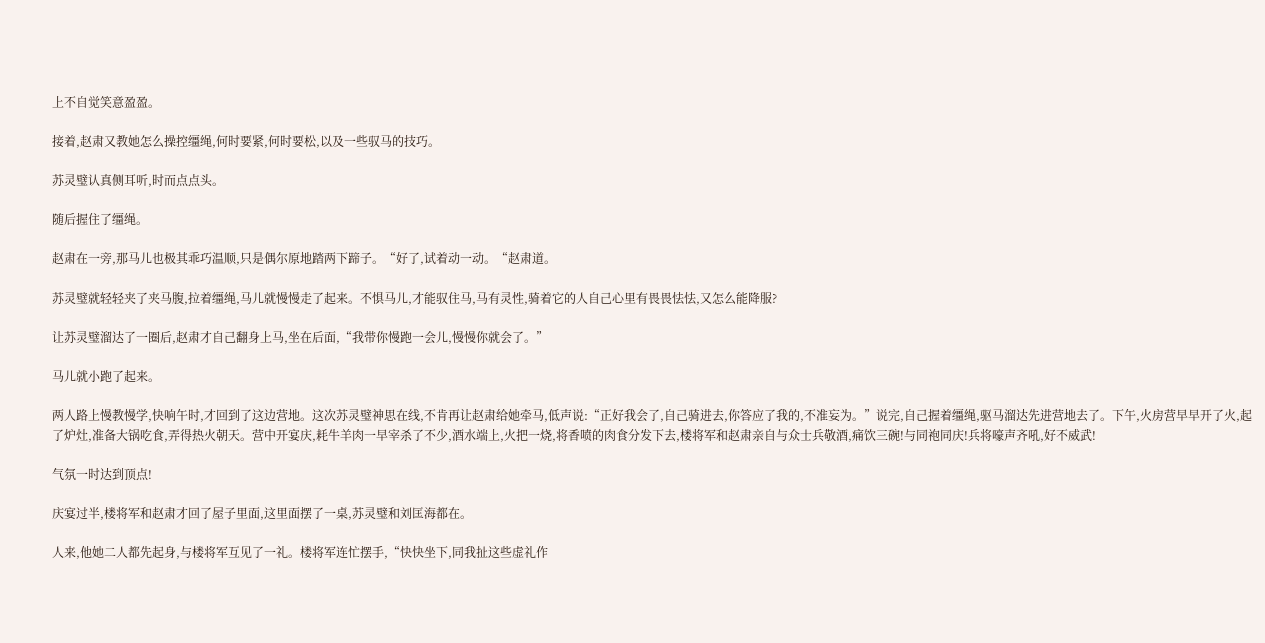上不自觉笑意盈盈。

接着,赵肃又教她怎么操控缰绳,何时要紧,何时要松,以及一些驭马的技巧。

苏灵璧认真侧耳听,时而点点头。

随后握住了缰绳。

赵肃在一旁,那马儿也极其乖巧温顺,只是偶尔原地踏两下蹄子。“好了,试着动一动。“赵肃道。

苏灵璧就轻轻夹了夹马腹,拉着缰绳,马儿就慢慢走了起来。不惧马儿,才能驭住马,马有灵性,骑着它的人自己心里有畏畏怯怯,又怎么能降服?

让苏灵璧溜达了一圈后,赵肃才自己翻身上马,坐在后面,“我带你慢跑一会儿,慢慢你就会了。”

马儿就小跑了起来。

两人路上慢教慢学,快响午时,才回到了这边营地。这次苏灵璧神思在线,不肯再让赵肃给她牵马,低声说:“正好我会了,自己骑进去,你答应了我的,不准妄为。”说完,自己握着缰绳,驱马溜达先进营地去了。下午,火房营早早开了火,起了炉灶,准备大锅吃食,弄得热火朝天。营中开宴庆,耗牛羊肉一早宰杀了不少,酒水端上,火把一烧,将香喷的肉食分发下去,楼将军和赵肃亲自与众士兵敬酒,痛饮三碗!与同袍同庆!兵将嚎声齐吼,好不威武!

气氛一时达到顶点!

庆宴过半,楼将军和赵肃才回了屋子里面,这里面摆了一桌,苏灵璧和刘匡海都在。

人来,他她二人都先起身,与楼将军互见了一礼。楼将军连忙摆手,“快快坐下,同我扯这些虚礼作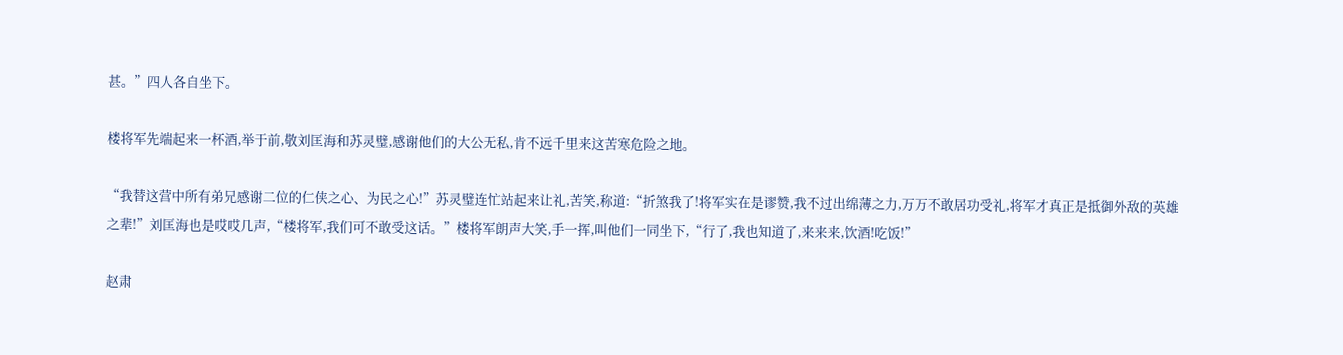甚。”四人各自坐下。

楼将军先端起来一杯酒,举于前,敬刘匡海和苏灵璧,感谢他们的大公无私,肯不远千里来这苦寒危险之地。

“我替这营中所有弟兄感谢二位的仁侠之心、为民之心!”苏灵璧连忙站起来让礼,苦笑,称道:“折煞我了!将军实在是谬赞,我不过出绵薄之力,万万不敢居功受礼,将军才真正是抵御外敌的英雄之辈!”刘匡海也是哎哎几声,“楼将军,我们可不敢受这话。”楼将军朗声大笑,手一挥,叫他们一同坐下,“行了,我也知道了,来来来,饮酒!吃饭!”

赵肃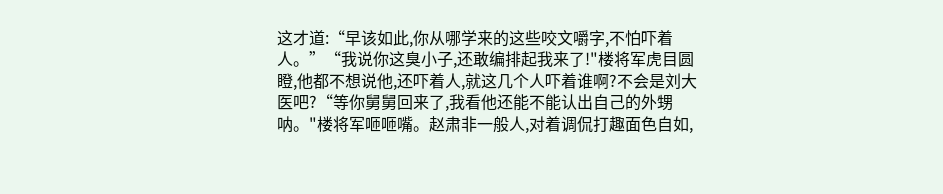这才道:“早该如此,你从哪学来的这些咬文嚼字,不怕吓着人。”“我说你这臭小子,还敢编排起我来了!"楼将军虎目圆瞪,他都不想说他,还吓着人,就这几个人吓着谁啊?不会是刘大医吧?“等你舅舅回来了,我看他还能不能认出自己的外甥呐。"楼将军咂咂嘴。赵肃非一般人,对着调侃打趣面色自如,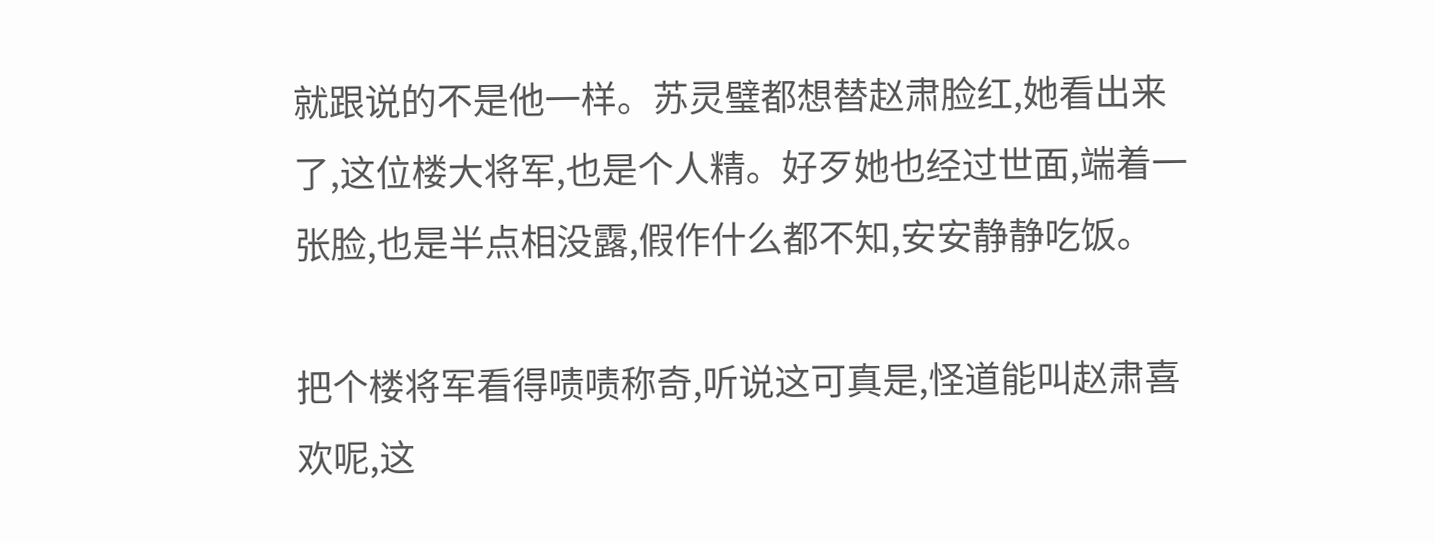就跟说的不是他一样。苏灵璧都想替赵肃脸红,她看出来了,这位楼大将军,也是个人精。好歹她也经过世面,端着一张脸,也是半点相没露,假作什么都不知,安安静静吃饭。

把个楼将军看得啧啧称奇,听说这可真是,怪道能叫赵肃喜欢呢,这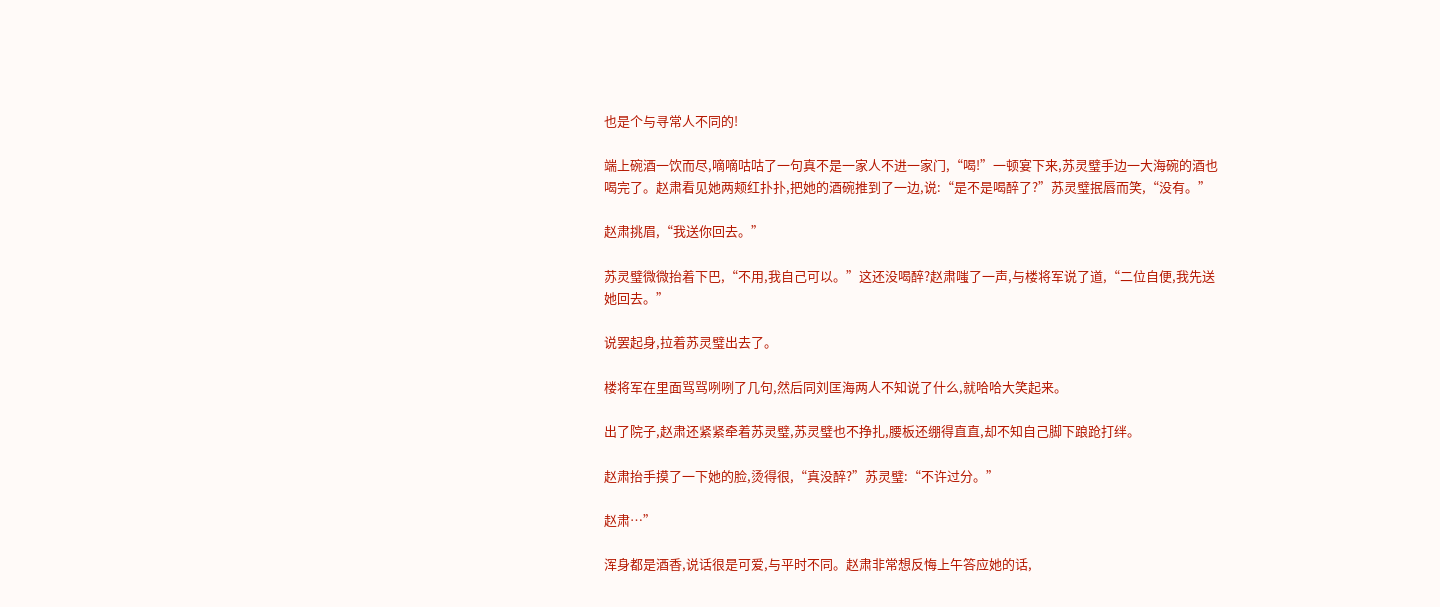也是个与寻常人不同的!

端上碗酒一饮而尽,嘀嘀咕咕了一句真不是一家人不进一家门,“喝!”一顿宴下来,苏灵璧手边一大海碗的酒也喝完了。赵肃看见她两颊红扑扑,把她的酒碗推到了一边,说:“是不是喝醉了?”苏灵璧抿唇而笑,“没有。”

赵肃挑眉,“我送你回去。”

苏灵璧微微抬着下巴,“不用,我自己可以。”这还没喝醉?赵肃嗤了一声,与楼将军说了道,“二位自便,我先送她回去。”

说罢起身,拉着苏灵璧出去了。

楼将军在里面骂骂咧咧了几句,然后同刘匡海两人不知说了什么,就哈哈大笑起来。

出了院子,赵肃还紧紧牵着苏灵璧,苏灵璧也不挣扎,腰板还绷得直直,却不知自己脚下踉跄打绊。

赵肃抬手摸了一下她的脸,烫得很,“真没醉?”苏灵璧:“不许过分。”

赵肃…”

浑身都是酒香,说话很是可爱,与平时不同。赵肃非常想反悔上午答应她的话,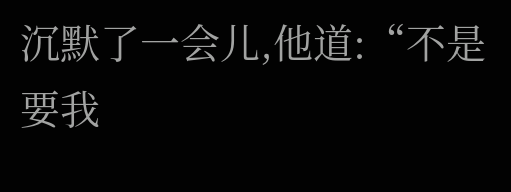沉默了一会儿,他道:“不是要我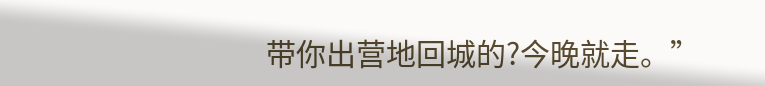带你出营地回城的?今晚就走。”